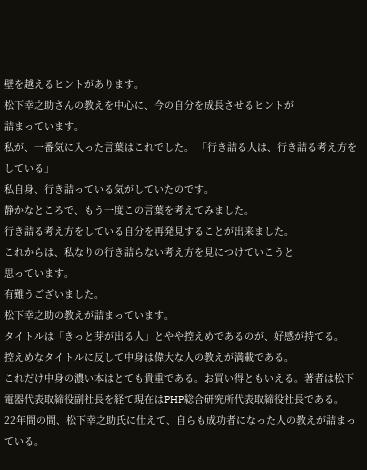壁を越えるヒントがあります。
松下幸之助さんの教えを中心に、今の自分を成長させるヒントが
詰まっています。
私が、一番気に入った言葉はこれでした。 「行き詰る人は、行き詰る考え方をしている」
私自身、行き詰っている気がしていたのです。
静かなところで、もう一度この言葉を考えてみました。
行き詰る考え方をしている自分を再発見することが出来ました。
これからは、私なりの行き詰らない考え方を見につけていこうと
思っています。
有難うございました。
松下幸之助の教えが詰まっています。
タイトルは「きっと芽が出る人」とやや控えめであるのが、好感が持てる。
控えめなタイトルに反して中身は偉大な人の教えが満載である。
これだけ中身の濃い本はとても貴重である。お買い得ともいえる。著者は松下電器代表取締役副社長を経て現在はPHP総合研究所代表取締役社長である。
22年間の間、松下幸之助氏に仕えて、自らも成功者になった人の教えが詰まっている。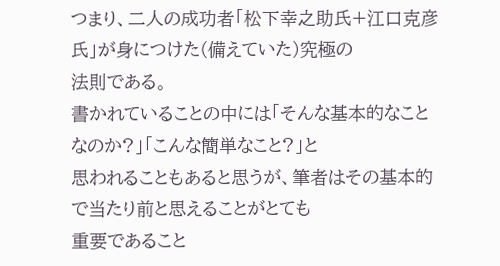つまり、二人の成功者「松下幸之助氏+江口克彦氏」が身につけた(備えていた)究極の
法則である。
書かれていることの中には「そんな基本的なことなのか?」「こんな簡単なこと?」と
思われることもあると思うが、筆者はその基本的で当たり前と思えることがとても
重要であること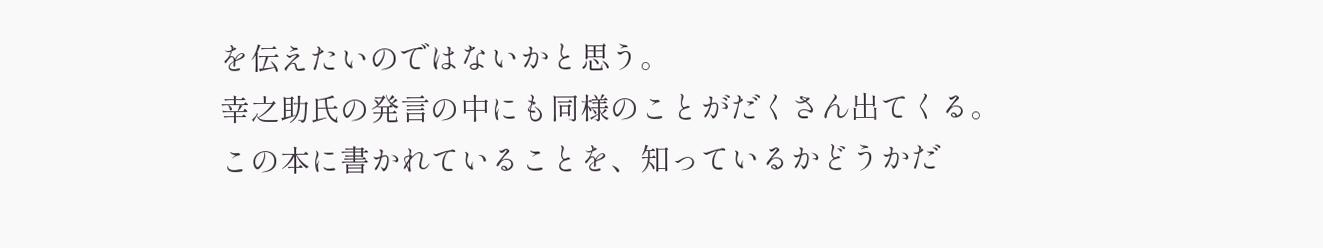を伝えたいのではないかと思う。
幸之助氏の発言の中にも同様のことがだくさん出てくる。
この本に書かれていることを、知っているかどうかだ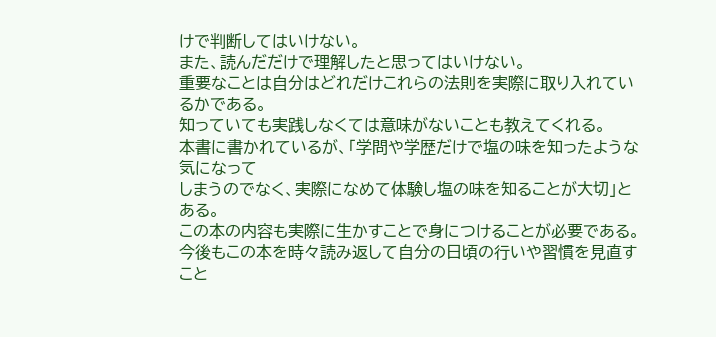けで判断してはいけない。
また、読んだだけで理解したと思ってはいけない。
重要なことは自分はどれだけこれらの法則を実際に取り入れているかである。
知っていても実践しなくては意味がないことも教えてくれる。
本書に書かれているが、「学問や学歴だけで塩の味を知ったような気になって
しまうのでなく、実際になめて体験し塩の味を知ることが大切」とある。
この本の内容も実際に生かすことで身につけることが必要である。
今後もこの本を時々読み返して自分の日頃の行いや習慣を見直すこと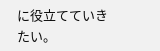に役立てていきたい。